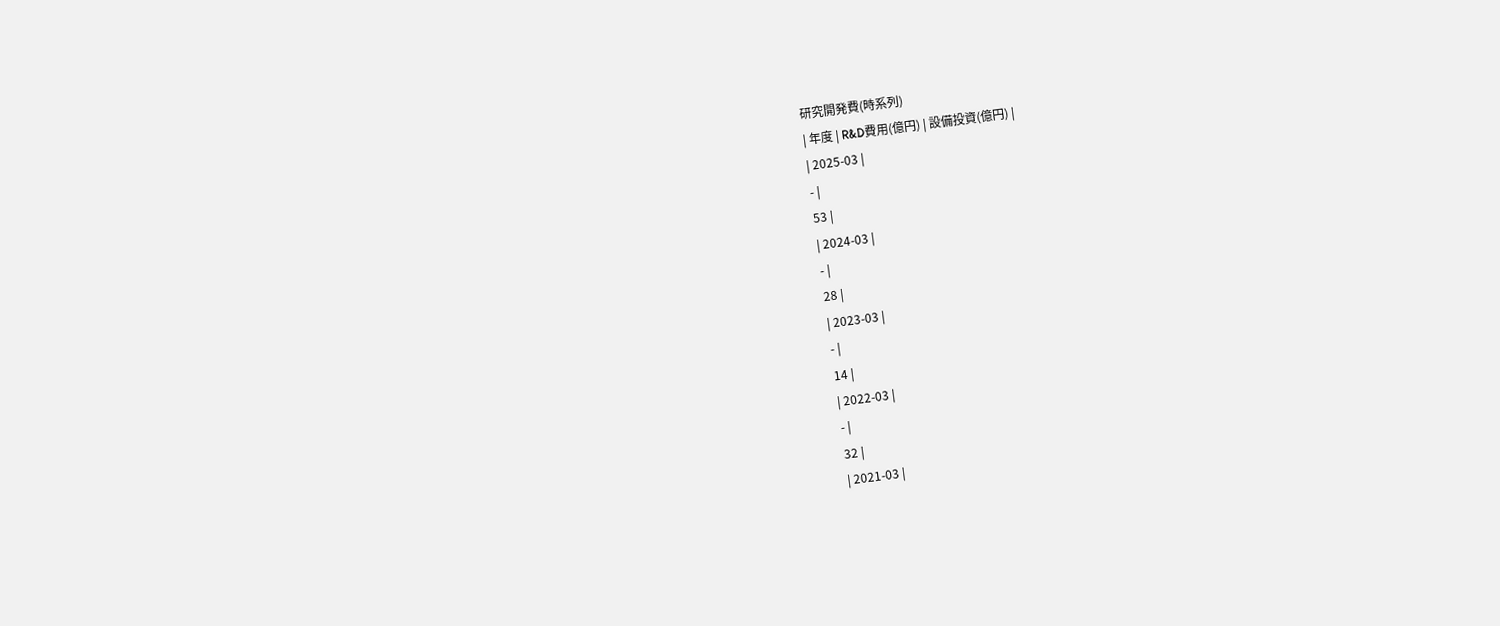研究開発費(時系列)
| 年度 | R&D費用(億円) | 設備投資(億円) |
| 2025-03 |
- |
53 |
| 2024-03 |
- |
28 |
| 2023-03 |
- |
14 |
| 2022-03 |
- |
32 |
| 2021-03 |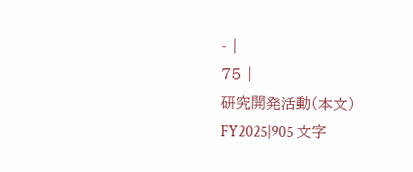- |
75 |
研究開発活動(本文)
FY2025|905 文字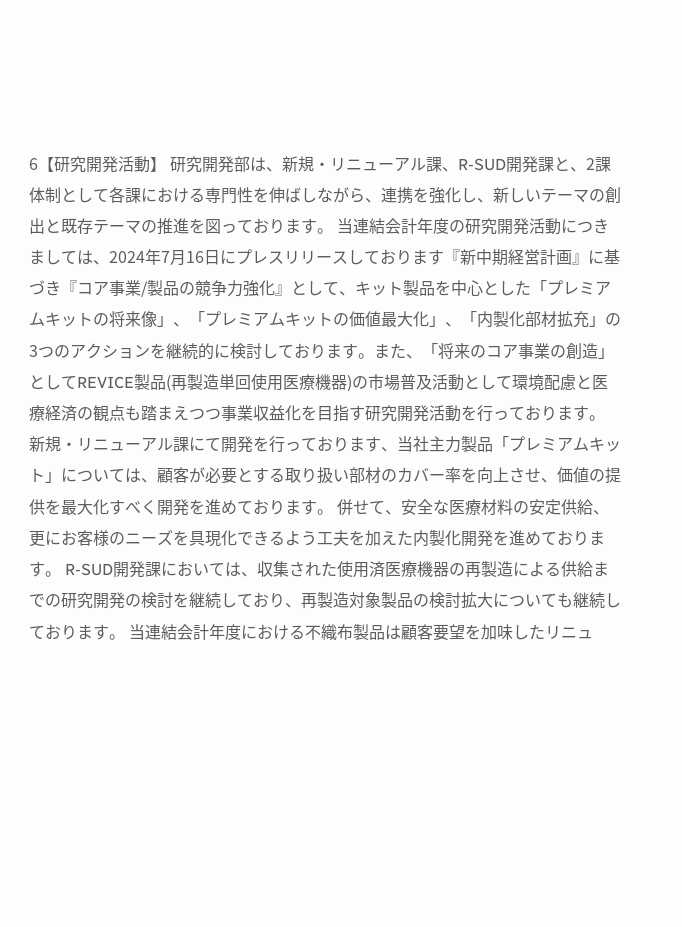6【研究開発活動】 研究開発部は、新規・リニューアル課、R-SUD開発課と、2課体制として各課における専門性を伸ばしながら、連携を強化し、新しいテーマの創出と既存テーマの推進を図っております。 当連結会計年度の研究開発活動につきましては、2024年7月16日にプレスリリースしております『新中期経営計画』に基づき『コア事業/製品の競争力強化』として、キット製品を中心とした「プレミアムキットの将来像」、「プレミアムキットの価値最大化」、「内製化部材拡充」の3つのアクションを継続的に検討しております。また、「将来のコア事業の創造」としてREVICE製品(再製造単回使用医療機器)の市場普及活動として環境配慮と医療経済の観点も踏まえつつ事業収益化を目指す研究開発活動を行っております。 新規・リニューアル課にて開発を行っております、当社主力製品「プレミアムキット」については、顧客が必要とする取り扱い部材のカバー率を向上させ、価値の提供を最大化すべく開発を進めております。 併せて、安全な医療材料の安定供給、更にお客様のニーズを具現化できるよう工夫を加えた内製化開発を進めております。 R-SUD開発課においては、収集された使用済医療機器の再製造による供給までの研究開発の検討を継続しており、再製造対象製品の検討拡大についても継続しております。 当連結会計年度における不織布製品は顧客要望を加味したリニュ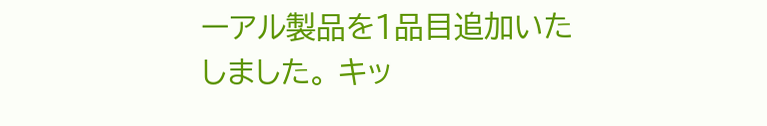ーアル製品を1品目追加いたしました。 キッ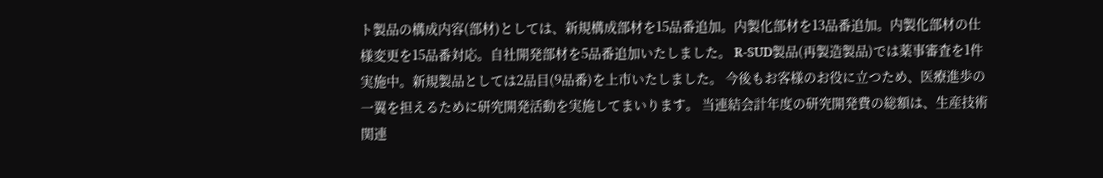ト製品の構成内容(部材)としては、新規構成部材を15品番追加。内製化部材を13品番追加。内製化部材の仕様変更を15品番対応。自社開発部材を5品番追加いたしました。 R-SUD製品(再製造製品)では薬事審査を1件実施中。新規製品としては2品目(9品番)を上市いたしました。 今後もお客様のお役に立つため、医療進歩の一翼を担えるために研究開発活動を実施してまいります。 当連結会計年度の研究開発費の総額は、生産技術関連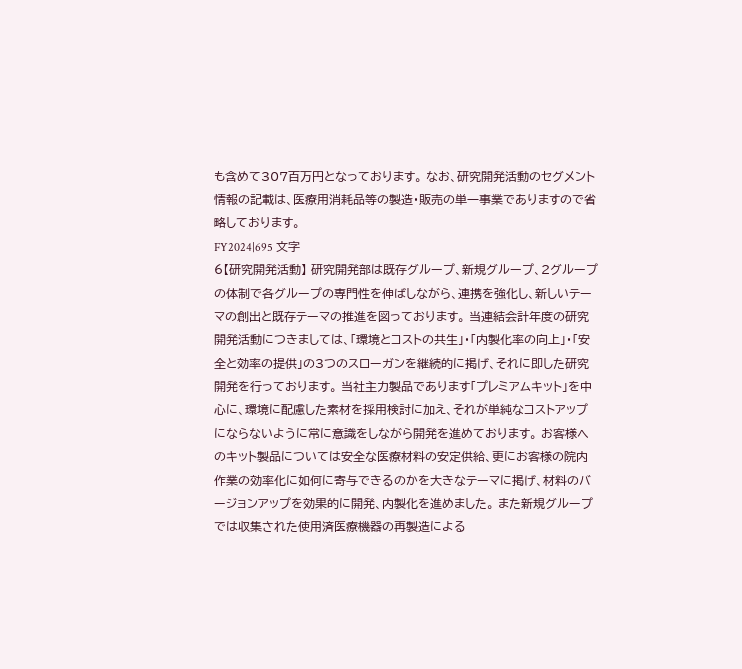も含めて307百万円となっております。 なお、研究開発活動のセグメント情報の記載は、医療用消耗品等の製造・販売の単一事業でありますので省略しております。
FY2024|695 文字
6【研究開発活動】 研究開発部は既存グループ、新規グループ、2グループの体制で各グループの専門性を伸ばしながら、連携を強化し、新しいテーマの創出と既存テーマの推進を図っております。 当連結会計年度の研究開発活動につきましては、「環境とコストの共生」・「内製化率の向上」・「安全と効率の提供」の3つのスローガンを継続的に掲げ、それに即した研究開発を行っております。 当社主力製品であります「プレミアムキット」を中心に、環境に配慮した素材を採用検討に加え、それが単純なコストアップにならないように常に意識をしながら開発を進めております。 お客様へのキット製品については安全な医療材料の安定供給、更にお客様の院内作業の効率化に如何に寄与できるのかを大きなテーマに掲げ、材料のバージョンアップを効果的に開発、内製化を進めました。 また新規グループでは収集された使用済医療機器の再製造による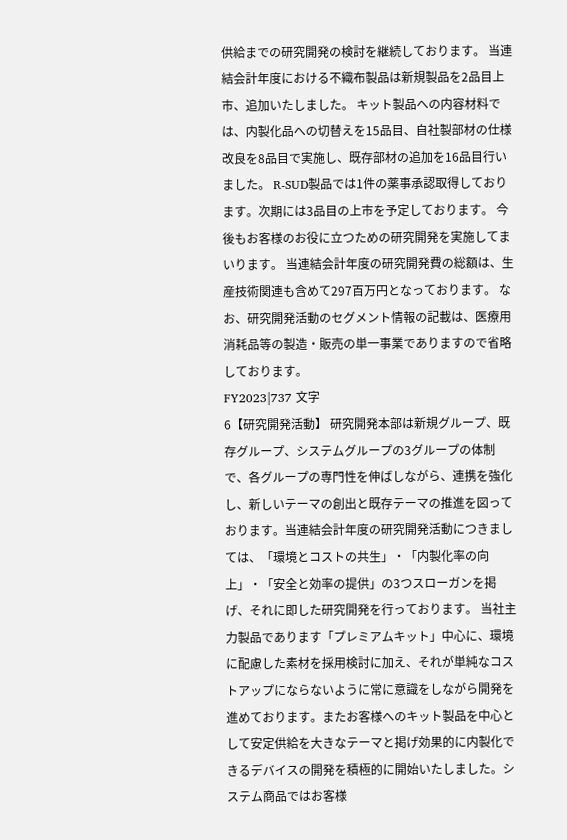供給までの研究開発の検討を継続しております。 当連結会計年度における不織布製品は新規製品を2品目上市、追加いたしました。 キット製品への内容材料では、内製化品への切替えを15品目、自社製部材の仕様改良を8品目で実施し、既存部材の追加を16品目行いました。 R-SUD製品では1件の薬事承認取得しております。次期には3品目の上市を予定しております。 今後もお客様のお役に立つための研究開発を実施してまいります。 当連結会計年度の研究開発費の総額は、生産技術関連も含めて297百万円となっております。 なお、研究開発活動のセグメント情報の記載は、医療用消耗品等の製造・販売の単一事業でありますので省略しております。
FY2023|737 文字
6【研究開発活動】 研究開発本部は新規グループ、既存グループ、システムグループの3グループの体制で、各グループの専門性を伸ばしながら、連携を強化し、新しいテーマの創出と既存テーマの推進を図っております。当連結会計年度の研究開発活動につきましては、「環境とコストの共生」・「内製化率の向上」・「安全と効率の提供」の3つスローガンを掲げ、それに即した研究開発を行っております。 当社主力製品であります「プレミアムキット」中心に、環境に配慮した素材を採用検討に加え、それが単純なコストアップにならないように常に意識をしながら開発を進めております。またお客様へのキット製品を中心として安定供給を大きなテーマと掲げ効果的に内製化できるデバイスの開発を積極的に開始いたしました。システム商品ではお客様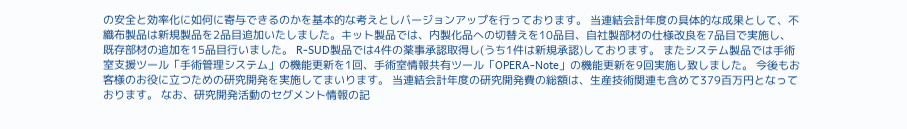の安全と効率化に如何に寄与できるのかを基本的な考えとしバージョンアップを行っております。 当連結会計年度の具体的な成果として、不織布製品は新規製品を2品目追加いたしました。キット製品では、内製化品への切替えを10品目、自社製部材の仕様改良を7品目で実施し、既存部材の追加を15品目行いました。 R-SUD製品では4件の薬事承認取得し(うち1件は新規承認)しております。 またシステム製品では手術室支援ツール「手術管理システム」の機能更新を1回、手術室情報共有ツール「OPERA-Note」の機能更新を9回実施し致しました。 今後もお客様のお役に立つための研究開発を実施してまいります。 当連結会計年度の研究開発費の総額は、生産技術関連も含めて379百万円となっております。 なお、研究開発活動のセグメント情報の記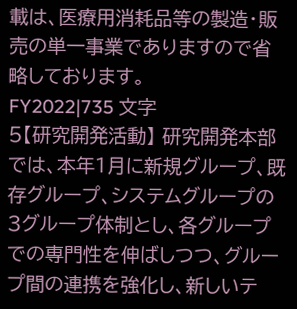載は、医療用消耗品等の製造・販売の単一事業でありますので省略しております。
FY2022|735 文字
5【研究開発活動】 研究開発本部では、本年1月に新規グループ、既存グループ、システムグループの3グループ体制とし、各グループでの専門性を伸ばしつつ、グループ間の連携を強化し、新しいテ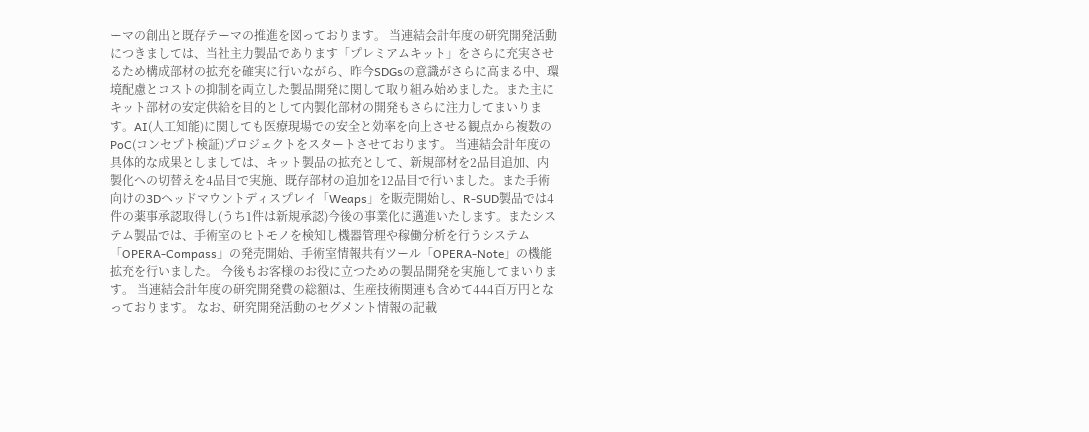ーマの創出と既存テーマの推進を図っております。 当連結会計年度の研究開発活動につきましては、当社主力製品であります「プレミアムキット」をさらに充実させるため構成部材の拡充を確実に行いながら、昨今SDGsの意識がさらに高まる中、環境配慮とコストの抑制を両立した製品開発に関して取り組み始めました。また主にキット部材の安定供給を目的として内製化部材の開発もさらに注力してまいります。AI(人工知能)に関しても医療現場での安全と効率を向上させる観点から複数のPoC(コンセプト検証)プロジェクトをスタートさせております。 当連結会計年度の具体的な成果としましては、キット製品の拡充として、新規部材を2品目追加、内製化への切替えを4品目で実施、既存部材の追加を12品目で行いました。また手術向けの3Dヘッドマウントディスプレイ「Weaps」を販売開始し、R-SUD製品では4件の薬事承認取得し(うち1件は新規承認)今後の事業化に邁進いたします。またシステム製品では、手術室のヒトモノを検知し機器管理や稼働分析を行うシステム「OPERA-Compass」の発売開始、手術室情報共有ツール「OPERA-Note」の機能拡充を行いました。 今後もお客様のお役に立つための製品開発を実施してまいります。 当連結会計年度の研究開発費の総額は、生産技術関連も含めて444百万円となっております。 なお、研究開発活動のセグメント情報の記載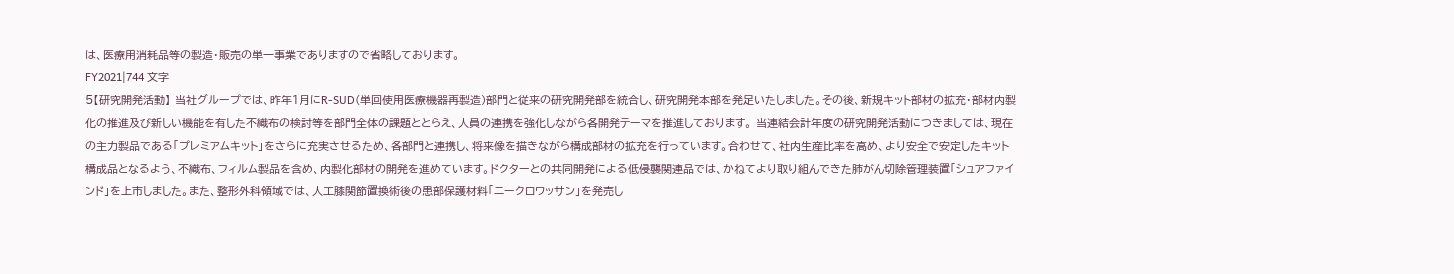は、医療用消耗品等の製造・販売の単一事業でありますので省略しております。
FY2021|744 文字
5【研究開発活動】 当社グループでは、昨年1月にR-SUD(単回使用医療機器再製造)部門と従来の研究開発部を統合し、研究開発本部を発足いたしました。その後、新規キット部材の拡充・部材内製化の推進及び新しい機能を有した不織布の検討等を部門全体の課題ととらえ、人員の連携を強化しながら各開発テーマを推進しております。 当連結会計年度の研究開発活動につきましては、現在の主力製品である「プレミアムキット」をさらに充実させるため、各部門と連携し、将来像を描きながら構成部材の拡充を行っています。合わせて、社内生産比率を高め、より安全で安定したキット構成品となるよう、不織布、フィルム製品を含め、内製化部材の開発を進めています。ドクターとの共同開発による低侵襲関連品では、かねてより取り組んできた肺がん切除管理装置「シュアファインド」を上市しました。また、整形外科領域では、人工膝関節置換術後の患部保護材料「ニークロワッサン」を発売し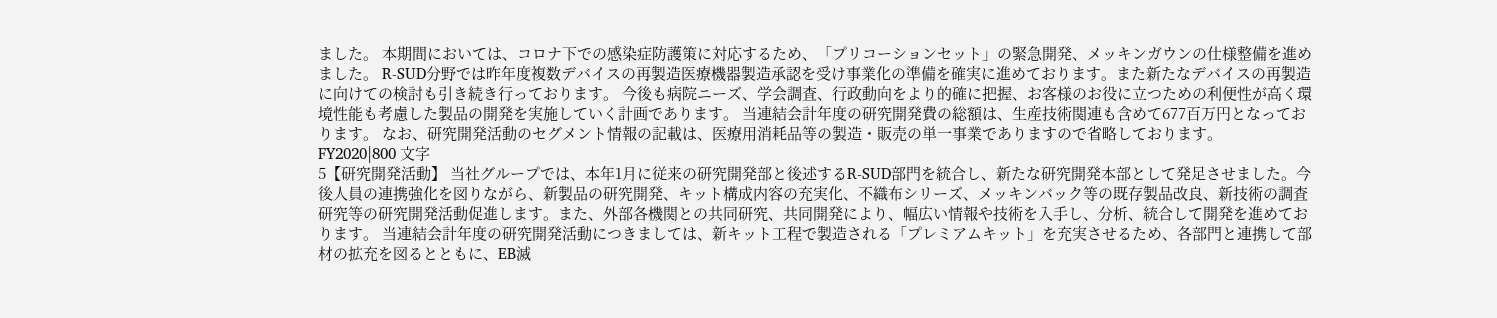ました。 本期間においては、コロナ下での感染症防護策に対応するため、「プリコーションセット」の緊急開発、メッキンガウンの仕様整備を進めました。 R-SUD分野では昨年度複数デバイスの再製造医療機器製造承認を受け事業化の準備を確実に進めております。また新たなデバイスの再製造に向けての検討も引き続き行っております。 今後も病院ニーズ、学会調査、行政動向をより的確に把握、お客様のお役に立つための利便性が高く環境性能も考慮した製品の開発を実施していく計画であります。 当連結会計年度の研究開発費の総額は、生産技術関連も含めて677百万円となっております。 なお、研究開発活動のセグメント情報の記載は、医療用消耗品等の製造・販売の単一事業でありますので省略しております。
FY2020|800 文字
5【研究開発活動】 当社グループでは、本年1月に従来の研究開発部と後述するR-SUD部門を統合し、新たな研究開発本部として発足させました。今後人員の連携強化を図りながら、新製品の研究開発、キット構成内容の充実化、不織布シリーズ、メッキンバック等の既存製品改良、新技術の調査研究等の研究開発活動促進します。また、外部各機関との共同研究、共同開発により、幅広い情報や技術を入手し、分析、統合して開発を進めております。 当連結会計年度の研究開発活動につきましては、新キット工程で製造される「プレミアムキット」を充実させるため、各部門と連携して部材の拡充を図るとともに、EB滅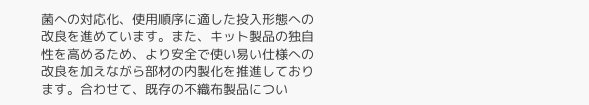菌への対応化、使用順序に適した投入形態への改良を進めています。また、キット製品の独自性を高めるため、より安全で使い易い仕様への改良を加えながら部材の内製化を推進しております。合わせて、既存の不織布製品につい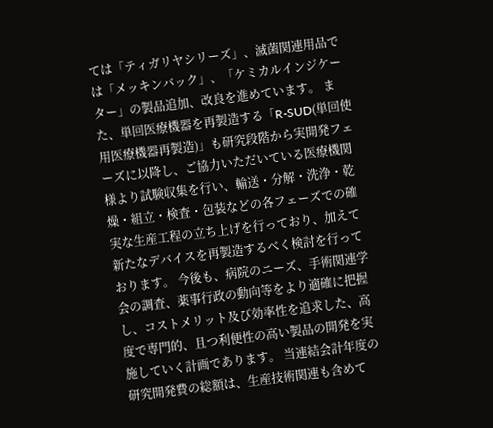ては「ティガリヤシリーズ」、滅菌関連用品では「メッキンバック」、「ケミカルインジケーター」の製品追加、改良を進めています。 また、単回医療機器を再製造する「R-SUD(単回使用医療機器再製造)」も研究段階から実開発フェーズに以降し、ご協力いただいている医療機関様より試験収集を行い、輸送・分解・洗浄・乾燥・組立・検査・包装などの各フェーズでの確実な生産工程の立ち上げを行っており、加えて新たなデバイスを再製造するべく検討を行っております。 今後も、病院のニーズ、手術関連学会の調査、薬事行政の動向等をより適確に把握し、コストメリット及び効率性を追求した、高度で専門的、且つ利便性の高い製品の開発を実施していく計画であります。 当連結会計年度の研究開発費の総額は、生産技術関連も含めて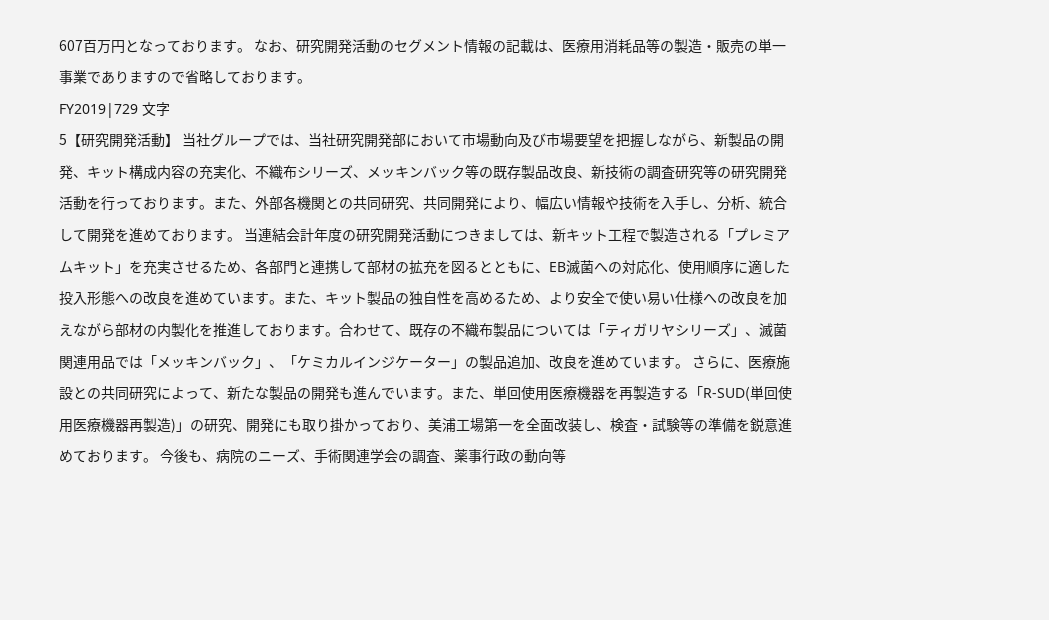607百万円となっております。 なお、研究開発活動のセグメント情報の記載は、医療用消耗品等の製造・販売の単一事業でありますので省略しております。
FY2019|729 文字
5【研究開発活動】 当社グループでは、当社研究開発部において市場動向及び市場要望を把握しながら、新製品の開発、キット構成内容の充実化、不織布シリーズ、メッキンバック等の既存製品改良、新技術の調査研究等の研究開発活動を行っております。また、外部各機関との共同研究、共同開発により、幅広い情報や技術を入手し、分析、統合して開発を進めております。 当連結会計年度の研究開発活動につきましては、新キット工程で製造される「プレミアムキット」を充実させるため、各部門と連携して部材の拡充を図るとともに、EB滅菌への対応化、使用順序に適した投入形態への改良を進めています。また、キット製品の独自性を高めるため、より安全で使い易い仕様への改良を加えながら部材の内製化を推進しております。合わせて、既存の不織布製品については「ティガリヤシリーズ」、滅菌関連用品では「メッキンバック」、「ケミカルインジケーター」の製品追加、改良を進めています。 さらに、医療施設との共同研究によって、新たな製品の開発も進んでいます。また、単回使用医療機器を再製造する「R-SUD(単回使用医療機器再製造)」の研究、開発にも取り掛かっており、美浦工場第一を全面改装し、検査・試験等の準備を鋭意進めております。 今後も、病院のニーズ、手術関連学会の調査、薬事行政の動向等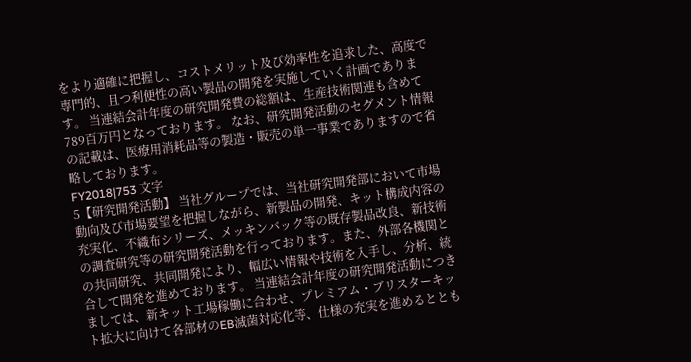をより適確に把握し、コストメリット及び効率性を追求した、高度で専門的、且つ利便性の高い製品の開発を実施していく計画であります。 当連結会計年度の研究開発費の総額は、生産技術関連も含めて789百万円となっております。 なお、研究開発活動のセグメント情報の記載は、医療用消耗品等の製造・販売の単一事業でありますので省略しております。
FY2018|753 文字
5【研究開発活動】 当社グループでは、当社研究開発部において市場動向及び市場要望を把握しながら、新製品の開発、キット構成内容の充実化、不織布シリーズ、メッキンバック等の既存製品改良、新技術の調査研究等の研究開発活動を行っております。また、外部各機関との共同研究、共同開発により、幅広い情報や技術を入手し、分析、統合して開発を進めております。 当連結会計年度の研究開発活動につきましては、新キット工場稼働に合わせ、プレミアム・ブリスターキット拡大に向けて各部材のEB滅菌対応化等、仕様の充実を進めるととも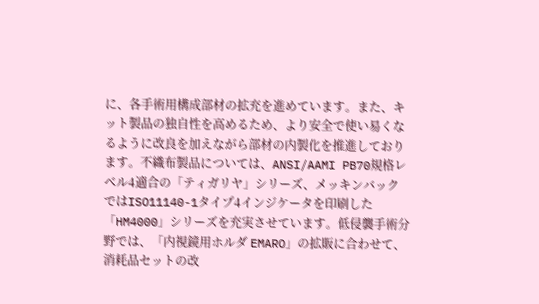に、各手術用構成部材の拡充を進めています。また、キット製品の独自性を高めるため、より安全で使い易くなるように改良を加えながら部材の内製化を推進しております。不織布製品については、ANSI/AAMI PB70規格レベル4適合の「ティガリヤ」シリーズ、メッキンバックではISO11140-1タイプ4インジケータを印刷した「HM4000」シリーズを充実させています。低侵襲手術分野では、「内視鏡用ホルダ EMARO」の拡販に合わせて、消耗品セットの改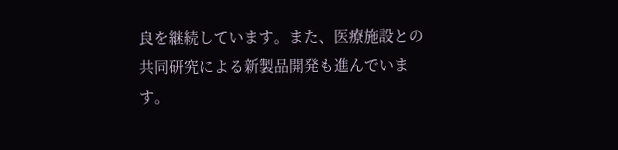良を継続しています。また、医療施設との共同研究による新製品開発も進んでいます。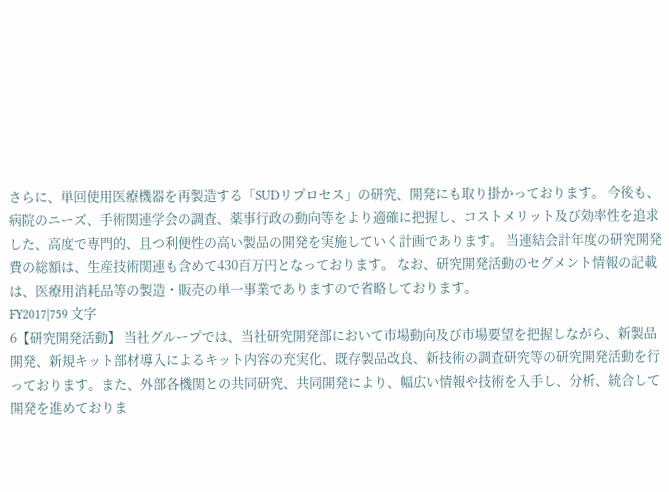さらに、単回使用医療機器を再製造する「SUDリプロセス」の研究、開発にも取り掛かっております。 今後も、病院のニーズ、手術関連学会の調査、薬事行政の動向等をより適確に把握し、コストメリット及び効率性を追求した、高度で専門的、且つ利便性の高い製品の開発を実施していく計画であります。 当連結会計年度の研究開発費の総額は、生産技術関連も含めて430百万円となっております。 なお、研究開発活動のセグメント情報の記載は、医療用消耗品等の製造・販売の単一事業でありますので省略しております。
FY2017|759 文字
6【研究開発活動】 当社グループでは、当社研究開発部において市場動向及び市場要望を把握しながら、新製品開発、新規キット部材導入によるキット内容の充実化、既存製品改良、新技術の調査研究等の研究開発活動を行っております。また、外部各機関との共同研究、共同開発により、幅広い情報や技術を入手し、分析、統合して開発を進めておりま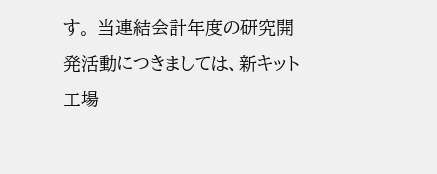す。 当連結会計年度の研究開発活動につきましては、新キット工場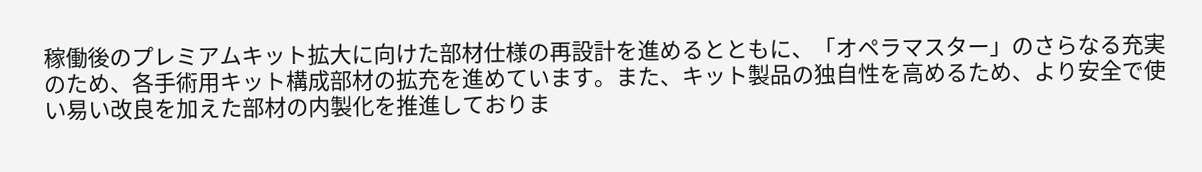稼働後のプレミアムキット拡大に向けた部材仕様の再設計を進めるとともに、「オペラマスター」のさらなる充実のため、各手術用キット構成部材の拡充を進めています。また、キット製品の独自性を高めるため、より安全で使い易い改良を加えた部材の内製化を推進しておりま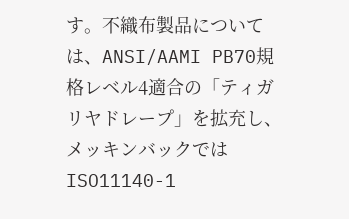す。不織布製品については、ANSI/AAMI PB70規格レベル4適合の「ティガリヤドレープ」を拡充し、メッキンバックではISO11140-1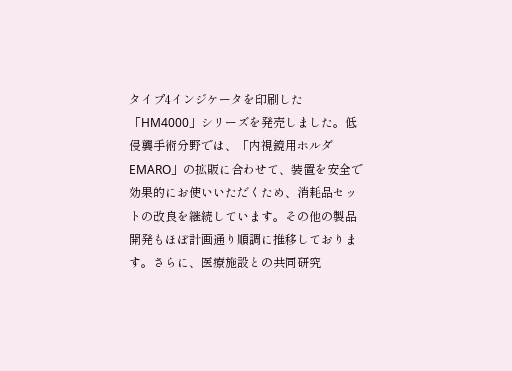タイプ4インジケータを印刷した「HM4000」シリーズを発売しました。低侵襲手術分野では、「内視鏡用ホルダ EMARO」の拡販に合わせて、装置を安全で効果的にお使いいただくため、消耗品セットの改良を継続しています。その他の製品開発もほぼ計画通り順調に推移しております。さらに、医療施設との共同研究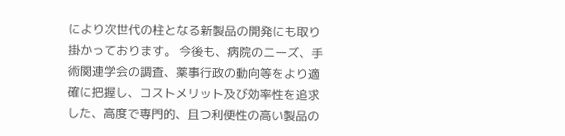により次世代の柱となる新製品の開発にも取り掛かっております。 今後も、病院のニーズ、手術関連学会の調査、薬事行政の動向等をより適確に把握し、コストメリット及び効率性を追求した、高度で専門的、且つ利便性の高い製品の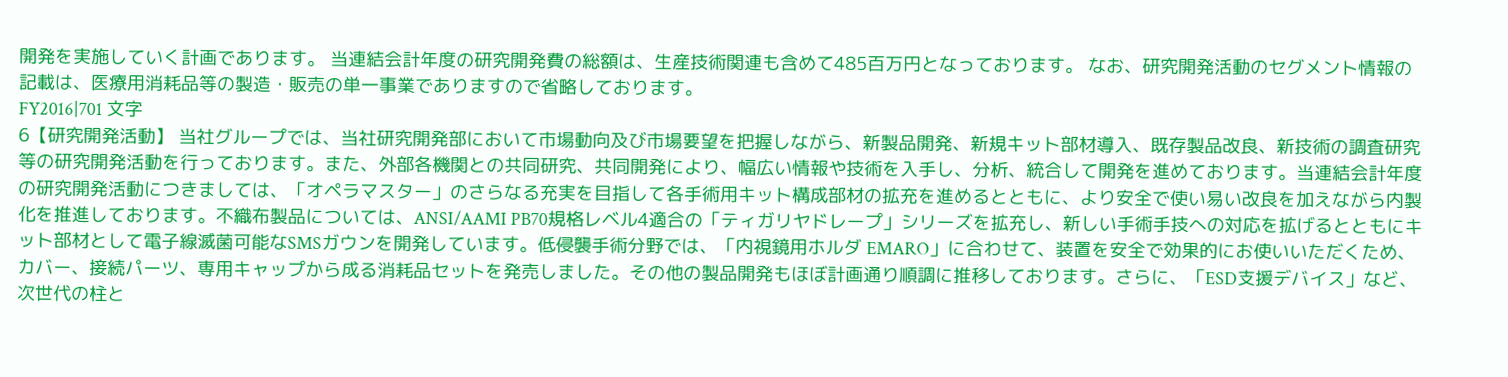開発を実施していく計画であります。 当連結会計年度の研究開発費の総額は、生産技術関連も含めて485百万円となっております。 なお、研究開発活動のセグメント情報の記載は、医療用消耗品等の製造・販売の単一事業でありますので省略しております。
FY2016|701 文字
6【研究開発活動】 当社グループでは、当社研究開発部において市場動向及び市場要望を把握しながら、新製品開発、新規キット部材導入、既存製品改良、新技術の調査研究等の研究開発活動を行っております。また、外部各機関との共同研究、共同開発により、幅広い情報や技術を入手し、分析、統合して開発を進めております。当連結会計年度の研究開発活動につきましては、「オペラマスター」のさらなる充実を目指して各手術用キット構成部材の拡充を進めるとともに、より安全で使い易い改良を加えながら内製化を推進しております。不織布製品については、ANSI/AAMI PB70規格レベル4適合の「ティガリヤドレープ」シリーズを拡充し、新しい手術手技への対応を拡げるとともにキット部材として電子線滅菌可能なSMSガウンを開発しています。低侵襲手術分野では、「内視鏡用ホルダ EMARO」に合わせて、装置を安全で効果的にお使いいただくため、カバー、接続パーツ、専用キャップから成る消耗品セットを発売しました。その他の製品開発もほぼ計画通り順調に推移しております。さらに、「ESD支援デバイス」など、次世代の柱と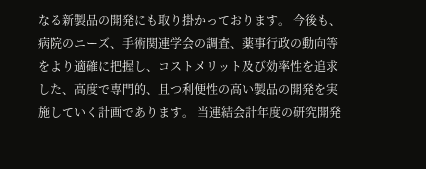なる新製品の開発にも取り掛かっております。 今後も、病院のニーズ、手術関連学会の調査、薬事行政の動向等をより適確に把握し、コストメリット及び効率性を追求した、高度で専門的、且つ利便性の高い製品の開発を実施していく計画であります。 当連結会計年度の研究開発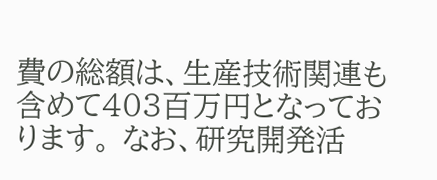費の総額は、生産技術関連も含めて403百万円となっております。 なお、研究開発活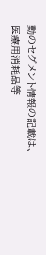動のセグメント情報の記載は、医療用消耗品等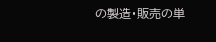の製造・販売の単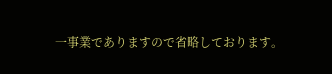一事業でありますので省略しております。